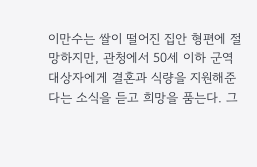이만수는 쌀이 떨어진 집안 형편에 절망하지만, 관청에서 50세 이하 군역 대상자에게 결혼과 식량을 지원해준다는 소식을 듣고 희망을 품는다. 그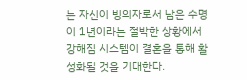는 자신이 빙의자로서 남은 수명이 1년이라는 절박한 상황에서 강해짐 시스템이 결혼을 통해 활성화될 것을 기대한다.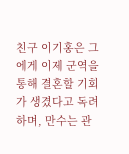친구 이기홍은 그에게 이제 군역을 통해 결혼할 기회가 생겼다고 독려하며, 만수는 관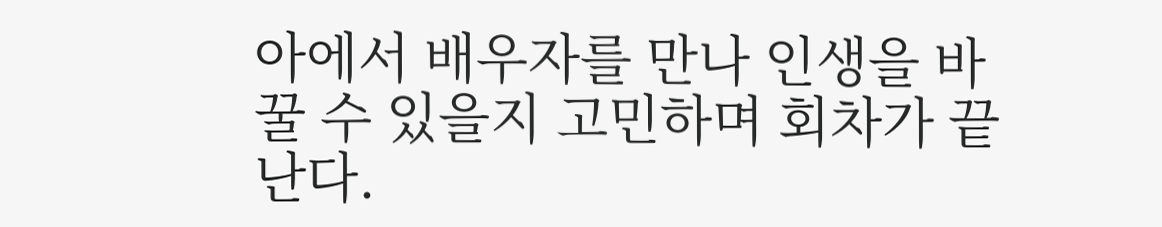아에서 배우자를 만나 인생을 바꿀 수 있을지 고민하며 회차가 끝난다.